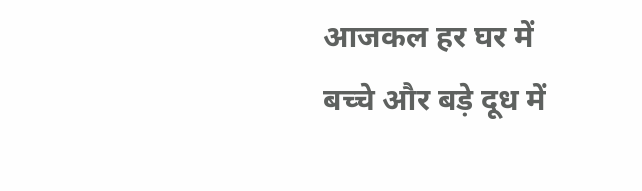आजकल हर घर में बच्चे और बड़े दूध में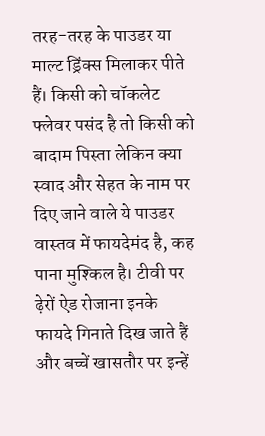तरह-तरह के पाउडर या माल्ट ड्रिंक्स मिलाकर पीते हैं। किसी को चॉकलेट फ्लेवर पसंद है तो किसी को बादाम पिस्ता लेकिन क्या स्वाद और सेहत के नाम पर दिए जाने वाले ये पाउडर वास्तव में फायदेमंद है, कह पाना मुश्किल है। टीवी पर ढ़ेरों ऐड रोजाना इनके फायदे गिनाते दिख जाते हैं और बच्चें खासतौर पर इन्हें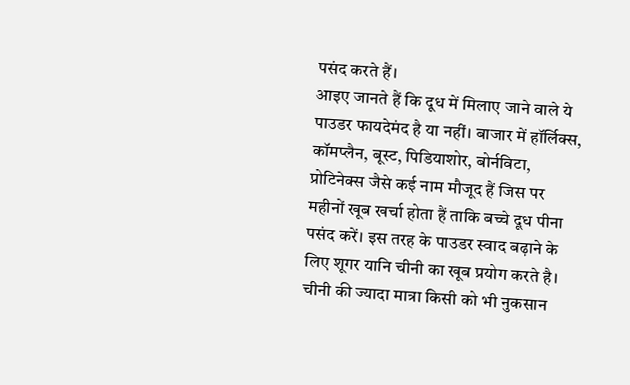पसंद करते हैं।
आइए जानते हैं कि दूध में मिलाए जाने वाले ये पाउडर फायदेमंद है या नहीं। बाजार में हॉर्लिक्स, कॉमप्लैन, बूस्ट, पिडियाशोर, बोर्नविटा, प्रोटिनेक्स जैसे कई नाम मौजूद हैं जिस पर महीनों खूब खर्चा होता हैं ताकि बच्चे दूध पीना पसंद करें। इस तरह के पाउडर स्वाद बढ़ाने के लिए शूगर यानि चीनी का खूब प्रयोग करते है। चीनी की ज्यादा मात्रा किसी को भी नुकसान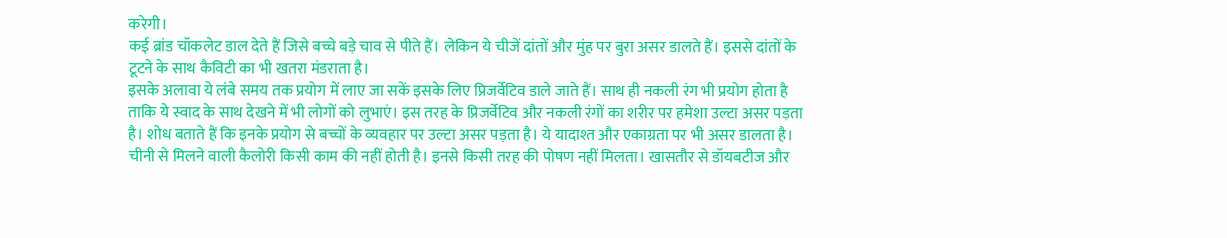करेगी।
कई ब्रांड चॉकलेट डाल देते हैं जिसे बच्चे बड़े चाव से पीते हैं। लेकिन ये चीजें दांतों और मुंह पर बुरा असर डालते हैं। इससे दांतों के टूटने के साथ कैविटी का भी खतरा मंडराता है।
इसके अलावा ये लंबे समय तक प्रयोग में लाए जा सकें इसके लिए प्रिजर्वेटिव डाले जाते हैं। साथ ही नकली रंग भी प्रयोग होता है ताकि ये स्वाद के साथ देखने में भी लोगों को लुभाएं। इस तरह के प्रिजर्वेटिव और नकली रंगों का शरीर पर हमेशा उल्टा असर पड़ता है। शोध बताते हैं कि इनके प्रयोग से बच्चों के व्यवहार पर उल्टा असर पड़ता है। ये यादाश्त और एकाग्रता पर भी असर डालता है।
चीनी से मिलने वाली कैलोरी किसी काम की नहीं होती है। इनसे किसी तरह की पोषण नहीं मिलता। खासतौर से डॉयबटीज और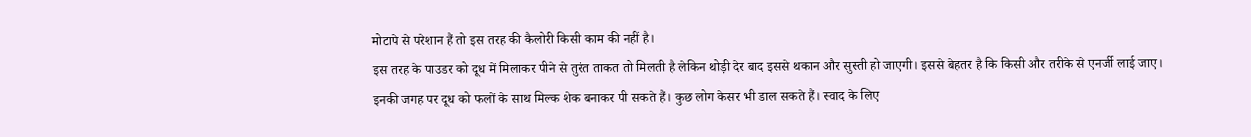मोटापे से परेशान हैं तो इस तरह की कैलोरी किसी काम की नहीं है।
इस तरह के पाउडर को दूध में मिलाकर पीने से तुरंत ताकत तो मिलती है लेकिन थोड़ी देर बाद इससे थकान और सुस्ती हो जाएगी। इससे बेहतर है कि किसी और तरीके से एनर्जी लाई जाए।
इनकी जगह पर दूध को फलों के साथ मिल्क शेक बनाकर पी सकते हैं। कुछ लोग केसर भी डाल सकते हैं। स्वाद के लिए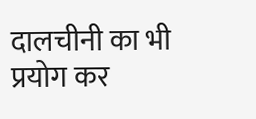दालचीनी का भी प्रयोग कर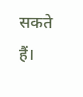सकते हैं।